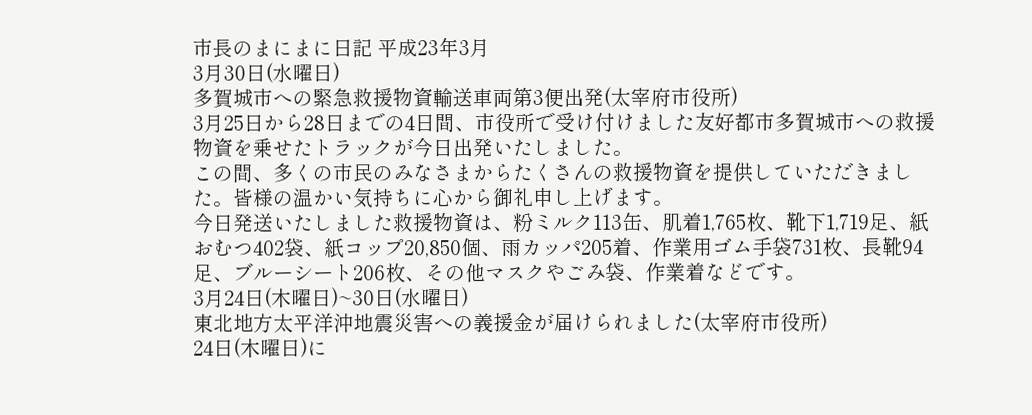市長のまにまに日記 平成23年3月
3月30日(水曜日)
多賀城市への緊急救援物資輸送車両第3便出発(太宰府市役所)
3月25日から28日までの4日間、市役所で受け付けました友好都市多賀城市への救援物資を乗せたトラックが今日出発いたしました。
この間、多くの市民のみなさまからたくさんの救援物資を提供していただきました。皆様の温かい気持ちに心から御礼申し上げます。
今日発送いたしました救援物資は、粉ミルク113缶、肌着1,765枚、靴下1,719足、紙おむつ402袋、紙コップ20,850個、雨カッパ205着、作業用ゴム手袋731枚、長靴94足、ブルーシート206枚、その他マスクやごみ袋、作業着などです。
3月24日(木曜日)~30日(水曜日)
東北地方太平洋沖地震災害への義援金が届けられました(太宰府市役所)
24日(木曜日)に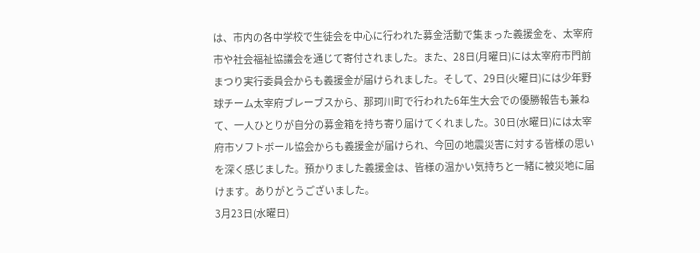は、市内の各中学校で生徒会を中心に行われた募金活動で集まった義援金を、太宰府市や社会福祉協議会を通じて寄付されました。また、28日(月曜日)には太宰府市門前まつり実行委員会からも義援金が届けられました。そして、29日(火曜日)には少年野球チーム太宰府ブレーブスから、那珂川町で行われた6年生大会での優勝報告も兼ねて、一人ひとりが自分の募金箱を持ち寄り届けてくれました。30日(水曜日)には太宰府市ソフトボール協会からも義援金が届けられ、今回の地震災害に対する皆様の思いを深く感じました。預かりました義援金は、皆様の温かい気持ちと一緒に被災地に届けます。ありがとうございました。
3月23日(水曜日)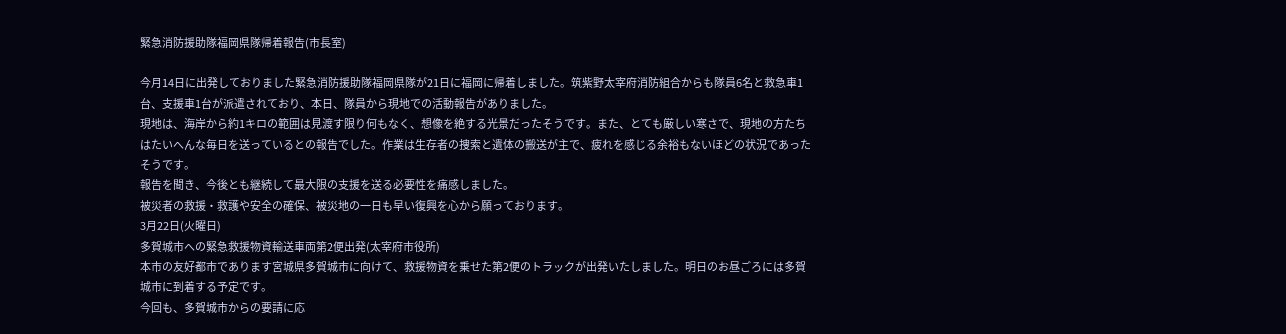緊急消防援助隊福岡県隊帰着報告(市長室)

今月14日に出発しておりました緊急消防援助隊福岡県隊が21日に福岡に帰着しました。筑紫野太宰府消防組合からも隊員6名と救急車1台、支援車1台が派遣されており、本日、隊員から現地での活動報告がありました。
現地は、海岸から約1キロの範囲は見渡す限り何もなく、想像を絶する光景だったそうです。また、とても厳しい寒さで、現地の方たちはたいへんな毎日を送っているとの報告でした。作業は生存者の捜索と遺体の搬送が主で、疲れを感じる余裕もないほどの状況であったそうです。
報告を聞き、今後とも継続して最大限の支援を送る必要性を痛感しました。
被災者の救援・救護や安全の確保、被災地の一日も早い復興を心から願っております。
3月22日(火曜日)
多賀城市への緊急救援物資輸送車両第2便出発(太宰府市役所)
本市の友好都市であります宮城県多賀城市に向けて、救援物資を乗せた第2便のトラックが出発いたしました。明日のお昼ごろには多賀城市に到着する予定です。
今回も、多賀城市からの要請に応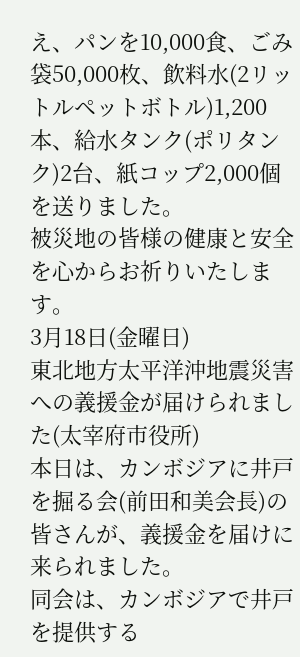え、パンを10,000食、ごみ袋50,000枚、飲料水(2リットルペットボトル)1,200本、給水タンク(ポリタンク)2台、紙コップ2,000個を送りました。
被災地の皆様の健康と安全を心からお祈りいたします。
3月18日(金曜日)
東北地方太平洋沖地震災害への義援金が届けられました(太宰府市役所)
本日は、カンボジアに井戸を掘る会(前田和美会長)の皆さんが、義援金を届けに来られました。
同会は、カンボジアで井戸を提供する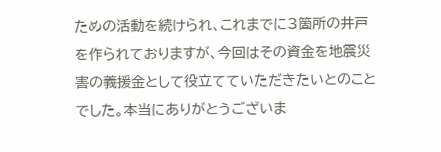ための活動を続けられ、これまでに3箇所の井戸を作られておりますが、今回はその資金を地震災害の義援金として役立てていただきたいとのことでした。本当にありがとうございま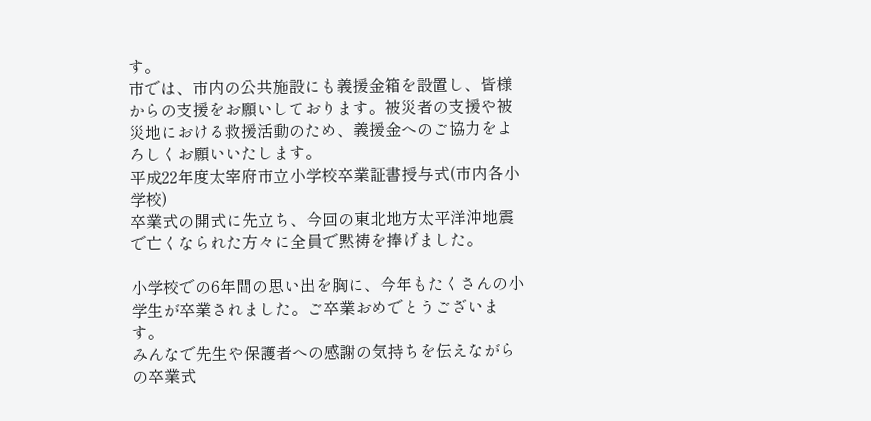す。
市では、市内の公共施設にも義援金箱を設置し、皆様からの支援をお願いしております。被災者の支援や被災地における救援活動のため、義援金へのご協力をよろしくお願いいたします。
平成22年度太宰府市立小学校卒業証書授与式(市内各小学校)
卒業式の開式に先立ち、今回の東北地方太平洋沖地震で亡くなられた方々に全員で黙祷を捧げました。

小学校での6年間の思い出を胸に、今年もたくさんの小学生が卒業されました。ご卒業おめでとうございます。
みんなで先生や保護者への感謝の気持ちを伝えながらの卒業式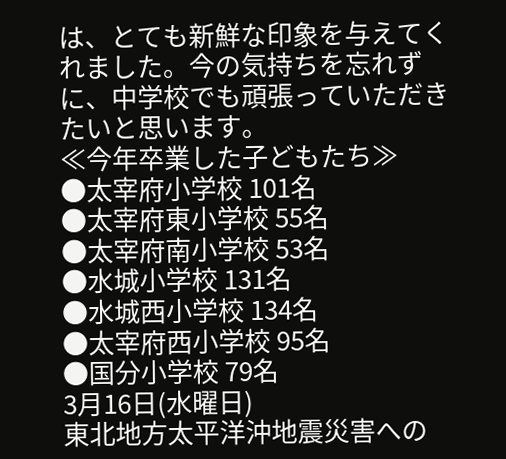は、とても新鮮な印象を与えてくれました。今の気持ちを忘れずに、中学校でも頑張っていただきたいと思います。
≪今年卒業した子どもたち≫
●太宰府小学校 101名
●太宰府東小学校 55名
●太宰府南小学校 53名
●水城小学校 131名
●水城西小学校 134名
●太宰府西小学校 95名
●国分小学校 79名
3月16日(水曜日)
東北地方太平洋沖地震災害への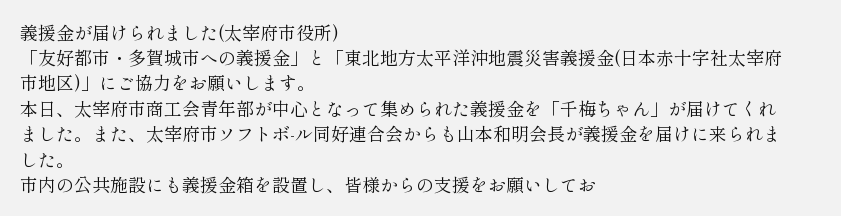義援金が届けられました(太宰府市役所)
「友好都市・多賀城市への義援金」と「東北地方太平洋沖地震災害義援金(日本赤十字社太宰府市地区)」にご協力をお願いします。
本日、太宰府市商工会青年部が中心となって集められた義援金を「千梅ちゃん」が届けてくれました。また、太宰府市ソフトボ-ル同好連合会からも山本和明会長が義援金を届けに来られました。
市内の公共施設にも義援金箱を設置し、皆様からの支援をお願いしてお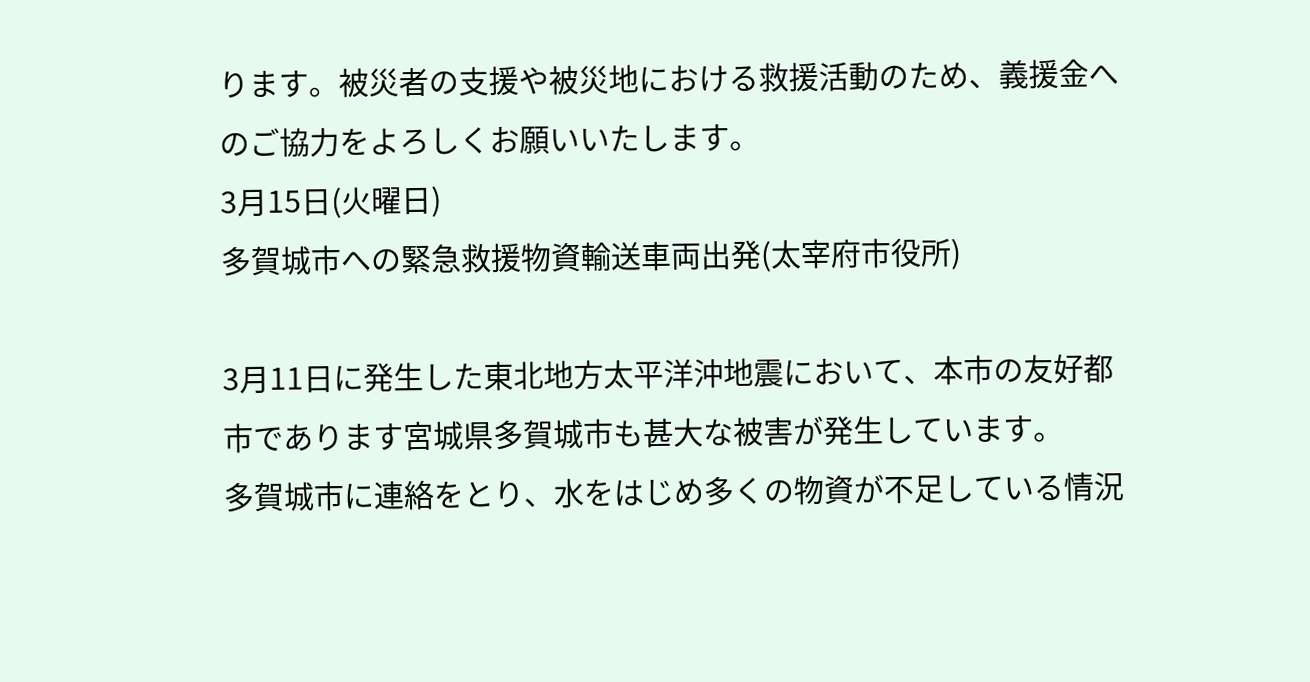ります。被災者の支援や被災地における救援活動のため、義援金へのご協力をよろしくお願いいたします。
3月15日(火曜日)
多賀城市への緊急救援物資輸送車両出発(太宰府市役所)

3月11日に発生した東北地方太平洋沖地震において、本市の友好都市であります宮城県多賀城市も甚大な被害が発生しています。
多賀城市に連絡をとり、水をはじめ多くの物資が不足している情況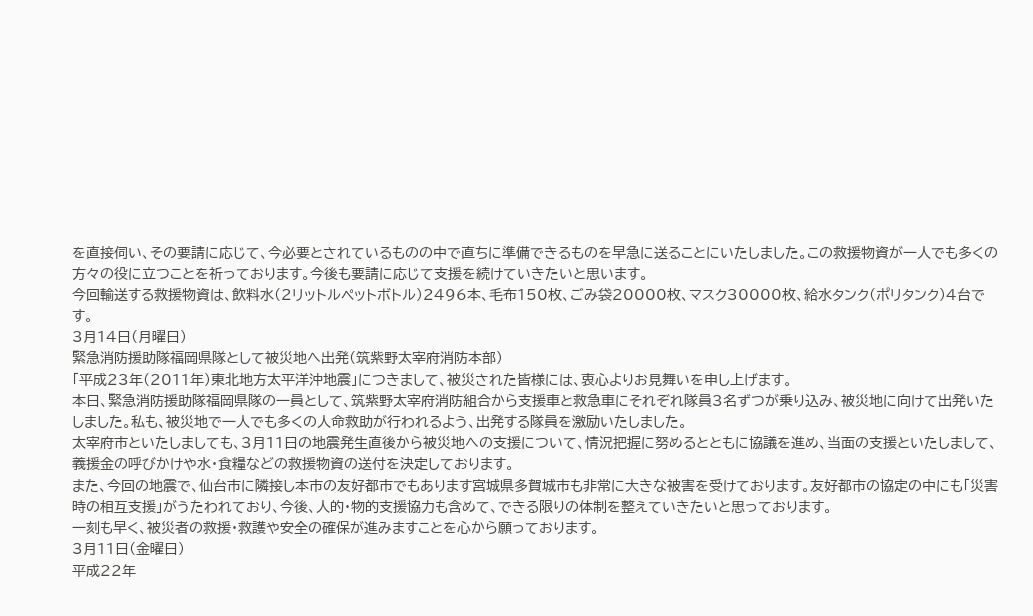を直接伺い、その要請に応じて、今必要とされているものの中で直ちに準備できるものを早急に送ることにいたしました。この救援物資が一人でも多くの方々の役に立つことを祈っております。今後も要請に応じて支援を続けていきたいと思います。
今回輸送する救援物資は、飲料水(2リットルペットボトル)2496本、毛布150枚、ごみ袋20000枚、マスク30000枚、給水タンク(ポリタンク)4台です。
3月14日(月曜日)
緊急消防援助隊福岡県隊として被災地へ出発(筑紫野太宰府消防本部)
「平成23年(2011年)東北地方太平洋沖地震」につきまして、被災された皆様には、衷心よりお見舞いを申し上げます。
本日、緊急消防援助隊福岡県隊の一員として、筑紫野太宰府消防組合から支援車と救急車にそれぞれ隊員3名ずつが乗り込み、被災地に向けて出発いたしました。私も、被災地で一人でも多くの人命救助が行われるよう、出発する隊員を激励いたしました。
太宰府市といたしましても、3月11日の地震発生直後から被災地への支援について、情況把握に努めるとともに協議を進め、当面の支援といたしまして、義援金の呼びかけや水・食糧などの救援物資の送付を決定しております。
また、今回の地震で、仙台市に隣接し本市の友好都市でもあります宮城県多賀城市も非常に大きな被害を受けております。友好都市の協定の中にも「災害時の相互支援」がうたわれており、今後、人的・物的支援協力も含めて、できる限りの体制を整えていきたいと思っております。
一刻も早く、被災者の救援・救護や安全の確保が進みますことを心から願っております。
3月11日(金曜日)
平成22年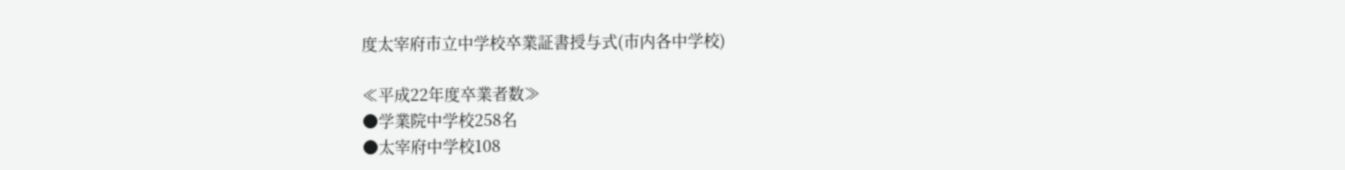度太宰府市立中学校卒業証書授与式(市内各中学校)

≪平成22年度卒業者数≫
●学業院中学校258名
●太宰府中学校108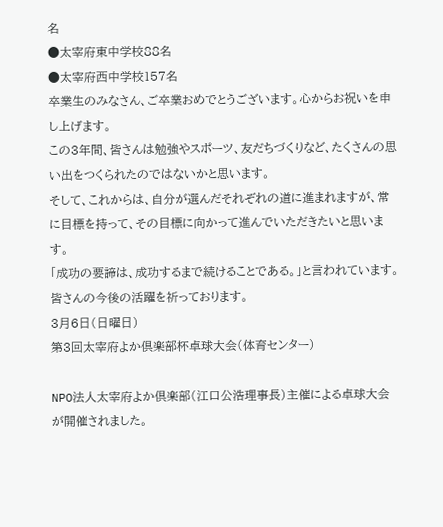名
●太宰府東中学校88名
●太宰府西中学校157名
卒業生のみなさん、ご卒業おめでとうございます。心からお祝いを申し上げます。
この3年間、皆さんは勉強やスポーツ、友だちづくりなど、たくさんの思い出をつくられたのではないかと思います。
そして、これからは、自分が選んだそれぞれの道に進まれますが、常に目標を持って、その目標に向かって進んでいただきたいと思います。
「成功の要諦は、成功するまで続けることである。」と言われています。皆さんの今後の活躍を祈っております。
3月6日(日曜日)
第3回太宰府よか倶楽部杯卓球大会(体育センター)

NPO法人太宰府よか倶楽部(江口公浩理事長)主催による卓球大会が開催されました。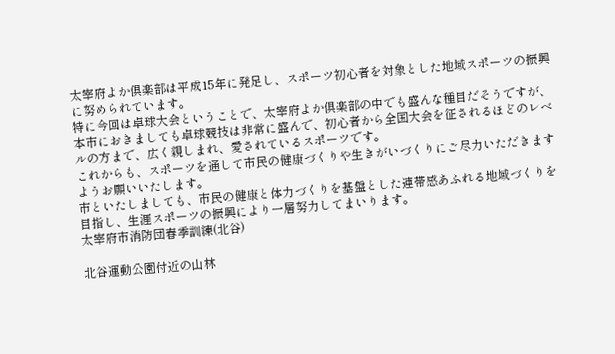太宰府よか倶楽部は平成15年に発足し、スポーツ初心者を対象とした地域スポーツの振興に努められています。
特に今回は卓球大会ということで、太宰府よか倶楽部の中でも盛んな種目だそうですが、本市におきましても卓球競技は非常に盛んで、初心者から全国大会を征されるほどのレベルの方まで、広く親しまれ、愛されているスポーツです。
これからも、スポーツを通して市民の健康づくりや生きがいづくりにご尽力いただきますようお願いいたします。
市といたしましても、市民の健康と体力づくりを基盤とした連帯感あふれる地域づくりを目指し、生涯スポーツの振興により一層努力してまいります。
太宰府市消防団春季訓練(北谷)

北谷運動公園付近の山林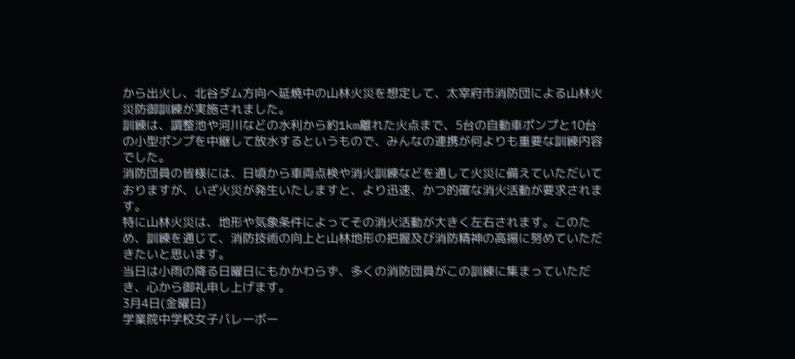から出火し、北谷ダム方向へ延焼中の山林火災を想定して、太宰府市消防団による山林火災防御訓練が実施されました。
訓練は、調整池や河川などの水利から約1km離れた火点まで、5台の自動車ポンプと10台の小型ポンプを中継して放水するというもので、みんなの連携が何よりも重要な訓練内容でした。
消防団員の皆様には、日頃から車両点検や消火訓練などを通して火災に備えていただいておりますが、いざ火災が発生いたしますと、より迅速、かつ的確な消火活動が要求されます。
特に山林火災は、地形や気象条件によってその消火活動が大きく左右されます。このため、訓練を通じて、消防技術の向上と山林地形の把握及び消防精神の高揚に努めていただきたいと思います。
当日は小雨の降る日曜日にもかかわらず、多くの消防団員がこの訓練に集まっていただき、心から御礼申し上げます。
3月4日(金曜日)
学業院中学校女子バレーボー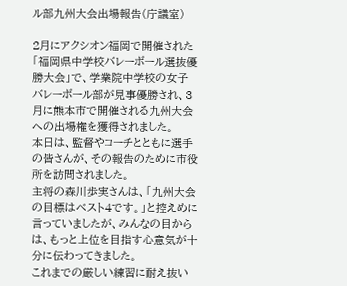ル部九州大会出場報告(庁議室)

2月にアクシオン福岡で開催された「福岡県中学校バレーボール選抜優勝大会」で、学業院中学校の女子バレーボール部が見事優勝され、3月に熊本市で開催される九州大会への出場権を獲得されました。
本日は、監督やコーチとともに選手の皆さんが、その報告のために市役所を訪問されました。
主将の森川歩実さんは、「九州大会の目標はベスト4です。」と控えめに言っていましたが、みんなの目からは、もっと上位を目指す心意気が十分に伝わってきました。
これまでの厳しい練習に耐え抜い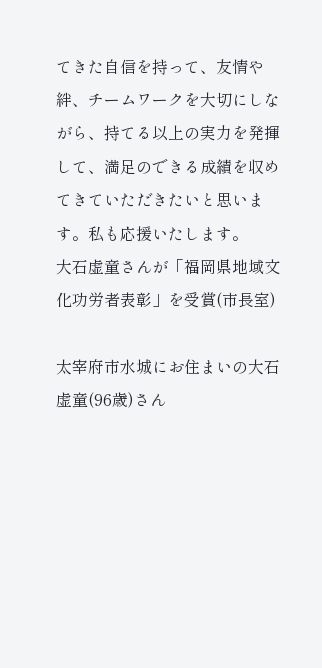てきた自信を持って、友情や絆、チームワークを大切にしながら、持てる以上の実力を発揮して、満足のできる成績を収めてきていただきたいと思います。私も応援いたします。
大石虚童さんが「福岡県地域文化功労者表彰」を受賞(市長室)

太宰府市水城にお住まいの大石虚童(96歳)さん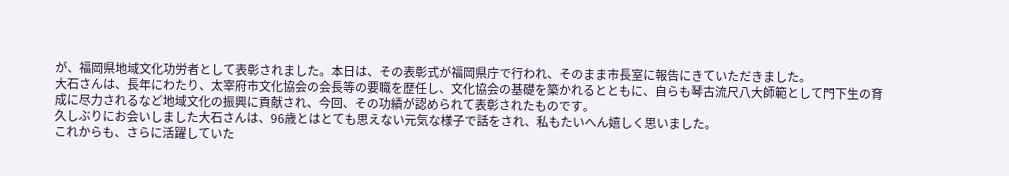が、福岡県地域文化功労者として表彰されました。本日は、その表彰式が福岡県庁で行われ、そのまま市長室に報告にきていただきました。
大石さんは、長年にわたり、太宰府市文化協会の会長等の要職を歴任し、文化協会の基礎を築かれるとともに、自らも琴古流尺八大師範として門下生の育成に尽力されるなど地域文化の振興に貢献され、今回、その功績が認められて表彰されたものです。
久しぶりにお会いしました大石さんは、96歳とはとても思えない元気な様子で話をされ、私もたいへん嬉しく思いました。
これからも、さらに活躍していた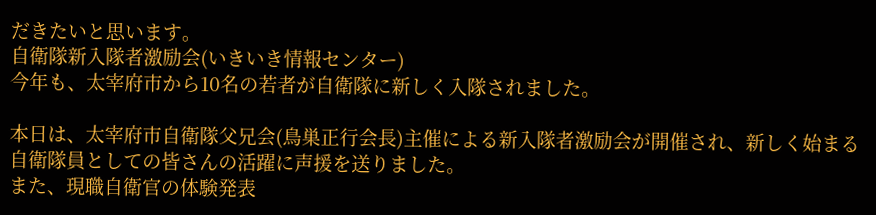だきたいと思います。
自衛隊新入隊者激励会(いきいき情報センター)
今年も、太宰府市から10名の若者が自衛隊に新しく入隊されました。

本日は、太宰府市自衛隊父兄会(鳥巣正行会長)主催による新入隊者激励会が開催され、新しく始まる自衛隊員としての皆さんの活躍に声援を送りました。
また、現職自衛官の体験発表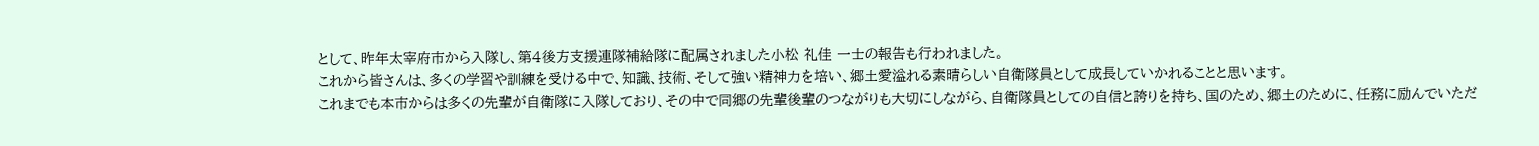として、昨年太宰府市から入隊し、第4後方支援連隊補給隊に配属されました小松 礼佳 一士の報告も行われました。
これから皆さんは、多くの学習や訓練を受ける中で、知識、技術、そして強い精神力を培い、郷土愛溢れる素晴らしい自衛隊員として成長していかれることと思います。
これまでも本市からは多くの先輩が自衛隊に入隊しており、その中で同郷の先輩後輩のつながりも大切にしながら、自衛隊員としての自信と誇りを持ち、国のため、郷土のために、任務に励んでいただ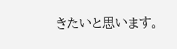きたいと思います。